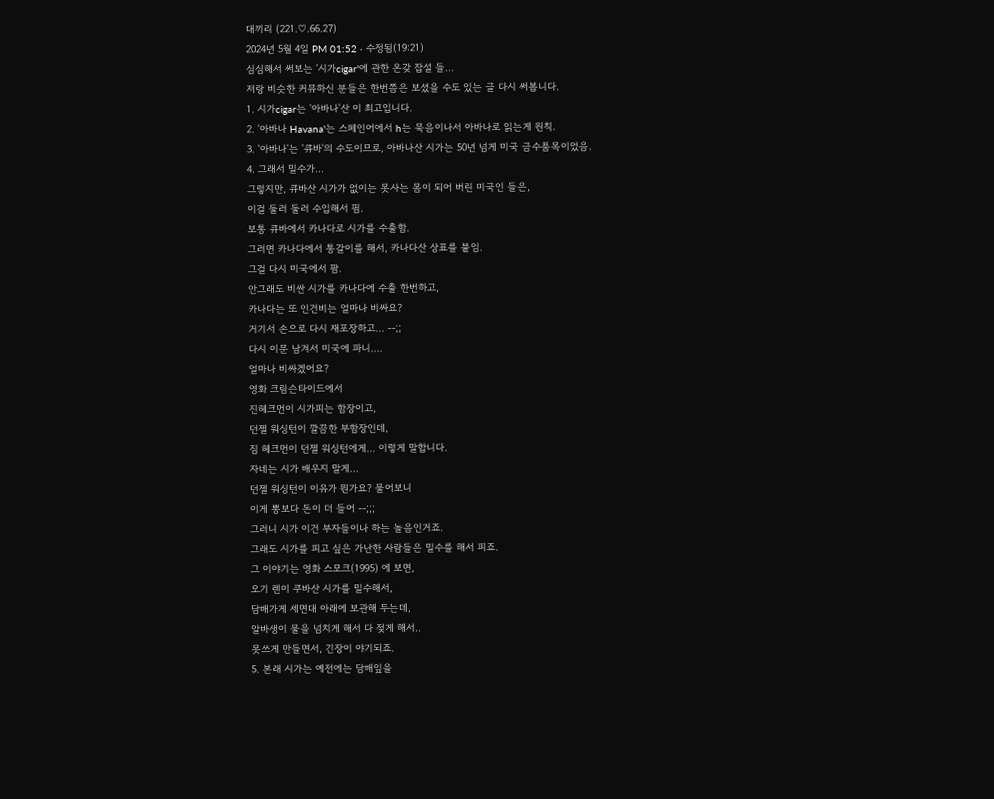대끼리 (221.♡.66.27)
2024년 5월 4일 PM 01:52 · 수정됨(19:21)
심심해서 써보는 '시가cigar'에 관한 온갖 잡설 들...
저랑 비슷한 커뮤하신 분들은 한번쯤은 보셨을 수도 있는 글 다시 써봅니다.
1. 시가cigar는 '아바나'산 이 최고입니다.
2. '아바나 Havana'는 스페인어에서 h는 묵음이나서 아바나로 읽는게 원칙.
3. '아바나'는 '큐바'의 수도이므로, 아바나산 시가는 50년 넘게 미국 금수품목이었음.
4. 그래서 밀수가...
그렇지만, 큐바산 시가가 없이는 못사는 몸이 되어 버린 미국인 들은,
이걸 둘러 둘러 수입해서 핌.
보통 큐바에서 카나다로 시가를 수출함.
그러면 카나다에서 통갈이를 해서, 카나다산 상표를 붙임.
그걸 다시 미국에서 팜.
안그래도 비싼 시가를 카나다에 수출 한번하고,
카나다는 또 인건비는 얼마나 비싸요?
거기서 손으로 다시 재포장하고... --;;
다시 이문 남겨서 미국에 파니....
얼마나 비싸겠어요?
영화 크림슨타이드에서
진헤크먼이 시가피는 함장이고,
던젤 워싱턴이 깔끔한 부함장인데,
짐 헤크먼이 던젤 워싱턴에게... 이렇게 말합니다.
자네는 시가 배우지 말게...
던젤 워싱턴이 이유가 뭔가요? 물어보니
이게 뽕보다 돈이 더 들어 --;;;
그러니 시가 이건 부자들이나 하는 놀음인거죠.
그래도 시가를 피고 싶은 가난한 사람들은 밀수를 해서 피죠.
그 이야기는 영화 스모크(1995) 에 보면,
오기 렌이 쿠바산 시가를 밀수해서,
담배가게 세면대 아래에 보관해 두는데,
알바생이 물을 넘치게 해서 다 젖게 해서..
못쓰게 만들면서, 긴장이 야기되죠.
5. 본래 시가는 예전에는 담배잎을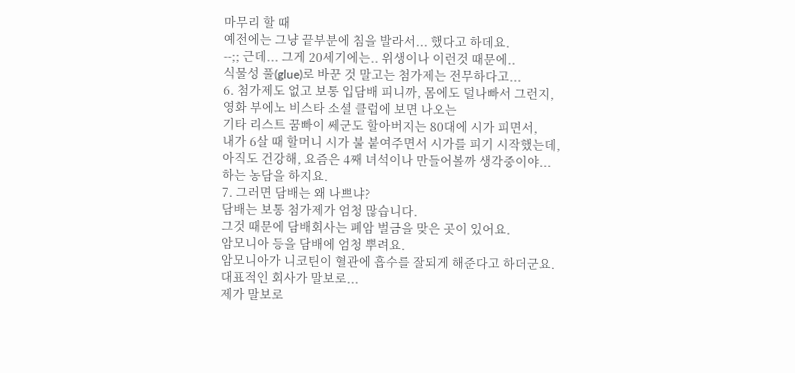마무리 할 때
예전에는 그냥 끝부분에 침을 발라서... 했다고 하데요.
--;; 근데... 그게 20세기에는.. 위생이나 이런것 때문에..
식물성 풀(glue)로 바꾼 것 말고는 첨가제는 전무하다고...
6. 첨가제도 없고 보통 입담배 피니까, 몸에도 덜나빠서 그런지,
영화 부에노 비스타 소셜 클럽에 보면 나오는
기타 리스트 꿈빠이 쎄군도 할아버지는 80대에 시가 피면서,
내가 6살 때 할머니 시가 불 붙여주면서 시가를 피기 시작했는데,
아직도 건강해, 요즘은 4째 녀석이나 만들어볼까 생각중이야...
하는 농담을 하지요.
7. 그러면 담배는 왜 나쁘냐?
담배는 보통 첨가제가 엄청 많습니다.
그것 때문에 담배회사는 폐암 벌금을 맞은 곳이 있어요.
암모니아 등을 담배에 엄청 뿌려요.
암모니아가 니코틴이 혈관에 흡수를 잘되게 해준다고 하더군요.
대표적인 회사가 말보로...
제가 말보로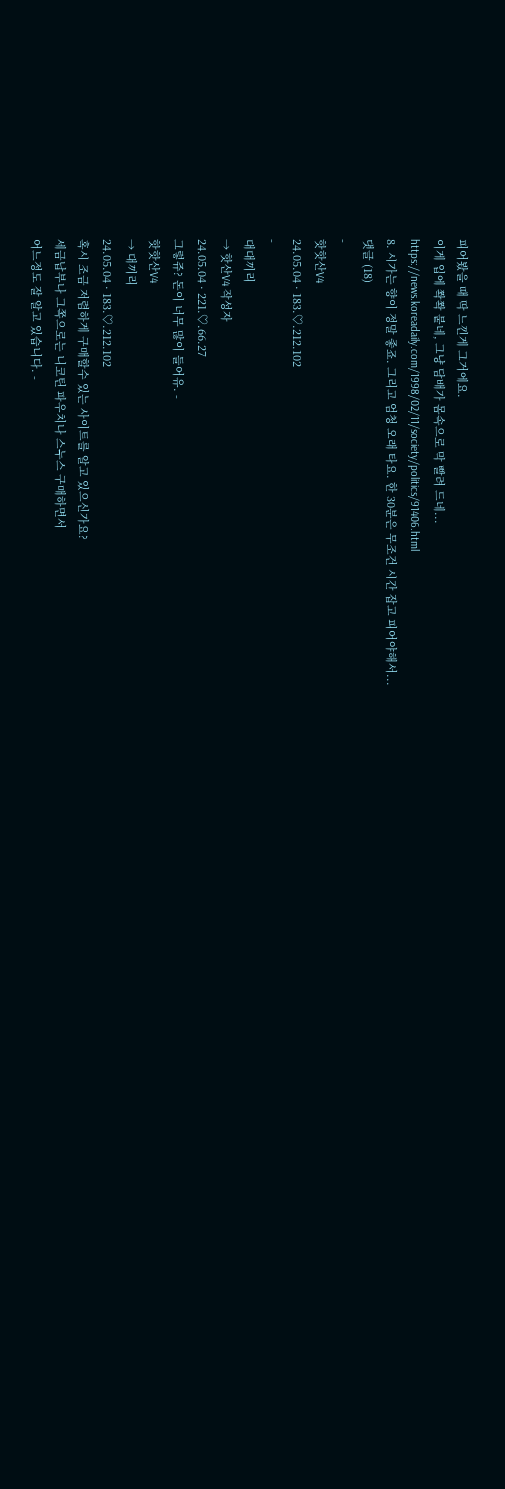피어봤을 때 딱 느낀게 그거에요.
이게 입에 쫙쫙 붙네, 그냥 담배가 몸속으로 막 빨려 드네...
https://news.koreadaily.com/1998/02/11/society/politics/91406.html
8. 시가는 향이 정말 좋죠. 그리고 엄청 오래 타요. 한 30분은 무조건 시간 잡고 피어야해서...
댓글 (18)
-
핫핫산V4
24.05.04 · 183.♡.212.102
-
대대끼리
→ 핫산V4 작성자
24.05.04 · 221.♡.66.27
그렇쥬? 돈이 너무 많이 들어유. -
핫핫산V4
→ 대끼리
24.05.04 · 183.♡.212.102
혹시 조금 저렴하게 구매할수 있는 사이트를 알고 있으신가요?
세금납부나 그쪽으로는 니코틴 파우치나 스누스 구매하면서
어느정도 잘 알고 있습니다. -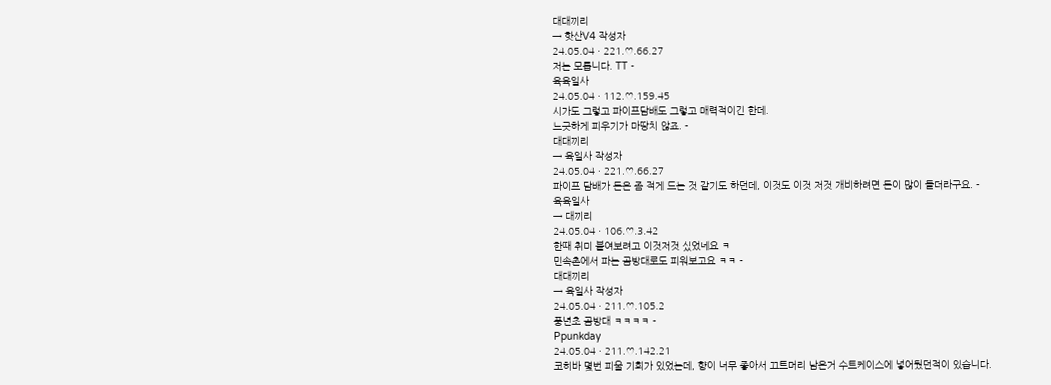대대끼리
→ 핫산V4 작성자
24.05.04 · 221.♡.66.27
저는 모릅니다. TT -
육육일사
24.05.04 · 112.♡.159.45
시가도 그렇고 파이프담배도 그렇고 매력적이긴 한데.
느긋하게 피우기가 마땅치 않죠. -
대대끼리
→ 육일사 작성자
24.05.04 · 221.♡.66.27
파이프 담배가 돈은 좀 적게 드는 것 같기도 하던데, 이것도 이것 저것 개비하려면 돈이 많이 들더라구요. -
육육일사
→ 대끼리
24.05.04 · 106.♡.3.42
한때 취미 붙여보려고 이것저것 싰었네요 ㅋ
민속촌에서 파는 곰방대로도 피워보고요 ㅋㅋ -
대대끼리
→ 육일사 작성자
24.05.04 · 211.♡.105.2
풍년초 곰방대 ㅋㅋㅋㅋ -
Ppunkday
24.05.04 · 211.♡.142.21
코히바 몇번 피울 기회가 있었는데, 향이 너무 좋아서 끄트머리 남은거 수트케이스에 넣어뒀던적이 있습니다.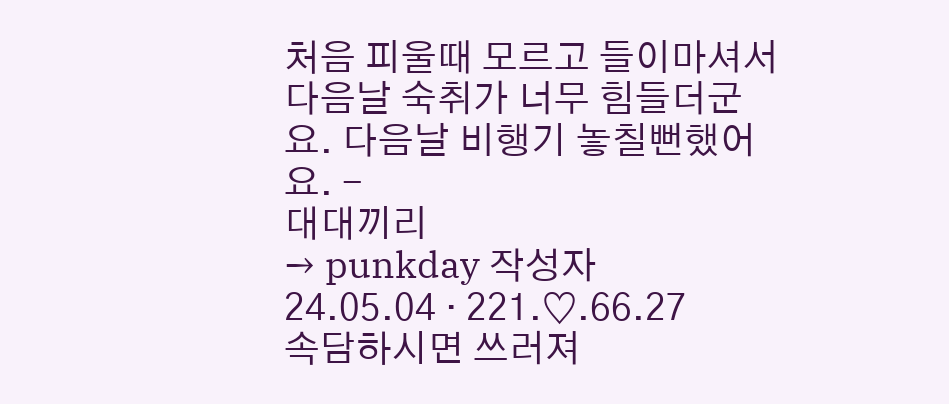처음 피울때 모르고 들이마셔서 다음날 숙취가 너무 힘들더군요. 다음날 비행기 놓칠뻔했어요. -
대대끼리
→ punkday 작성자
24.05.04 · 221.♡.66.27
속담하시면 쓰러져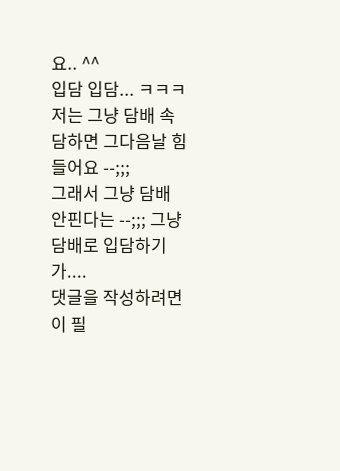요.. ^^
입담 입담... ㅋㅋㅋ
저는 그냥 담배 속담하면 그다음날 힘들어요 --;;;
그래서 그냥 담배 안핀다는 --;;; 그냥 담배로 입담하기가....
댓글을 작성하려면 이 필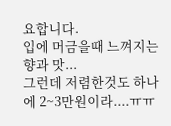요합니다.
입에 머금을때 느껴지는 향과 맛...
그런데 저렴한것도 하나에 2~3만원이라....ㅠㅠ